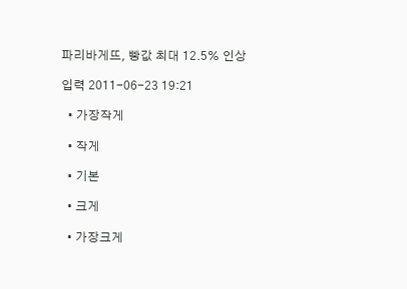파리바게뜨, 빵값 최대 12.5% 인상

입력 2011-06-23 19:21

  • 가장작게

  • 작게

  • 기본

  • 크게

  • 가장크게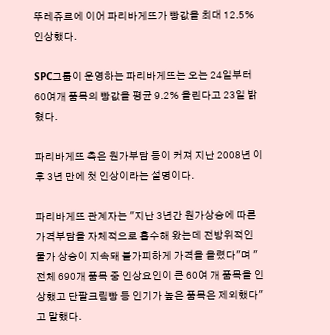뚜레쥬르에 이어 파리바게뜨가 빵값을 최대 12.5% 인상했다.

SPC그룹이 운영하는 파리바게뜨는 오는 24일부터 60여개 품목의 빵값을 평균 9.2% 올린다고 23일 밝혔다.

파리바게뜨 측은 원가부담 등이 커져 지난 2008년 이후 3년 만에 첫 인상이라는 설명이다.

파리바게뜨 관계자는 "지난 3년간 원가상승에 따른 가격부담을 자체적으로 흡수해 왔는데 전방위적인 물가 상승이 지속돼 불가피하게 가격을 올렸다"며 "전체 690개 품목 중 인상요인이 큰 60여 개 품목을 인상했고 단팥크림빵 등 인기가 높은 품목은 제외했다"고 말했다.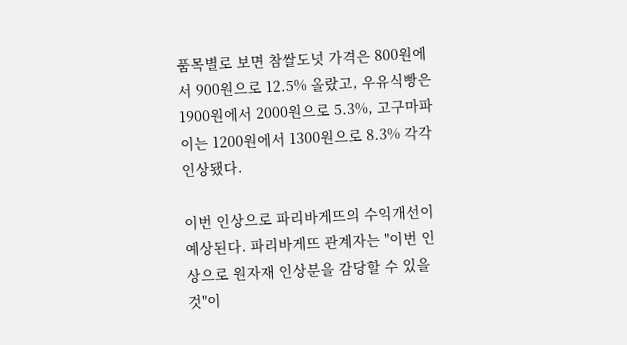품목별로 보면 참쌀도넛 가격은 800원에서 900원으로 12.5% 올랐고, 우유식빵은 1900원에서 2000원으로 5.3%, 고구마파이는 1200원에서 1300원으로 8.3% 각각 인상됐다.

이번 인상으로 파리바게뜨의 수익개선이 예상된다. 파리바게뜨 관계자는 "이번 인상으로 원자재 인상분을 감당할 수 있을 것"이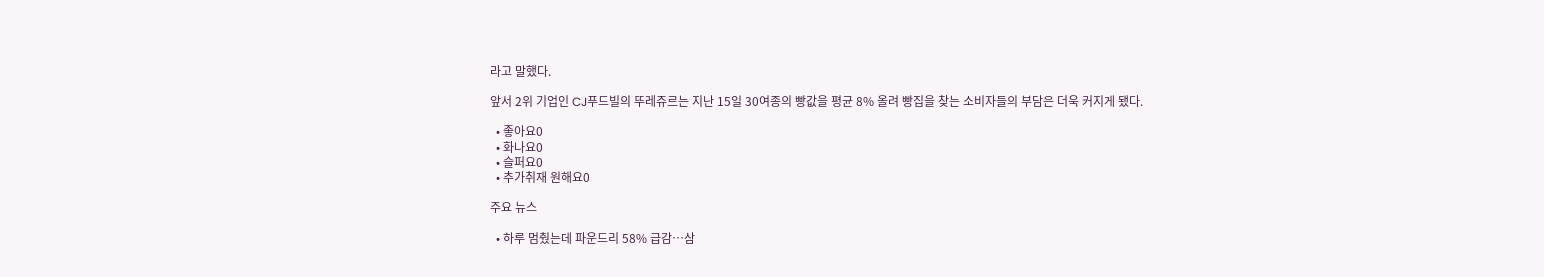라고 말했다.

앞서 2위 기업인 CJ푸드빌의 뚜레쥬르는 지난 15일 30여종의 빵값을 평균 8% 올려 빵집을 찾는 소비자들의 부담은 더욱 커지게 됐다.

  • 좋아요0
  • 화나요0
  • 슬퍼요0
  • 추가취재 원해요0

주요 뉴스

  • 하루 멈췄는데 파운드리 58% 급감…삼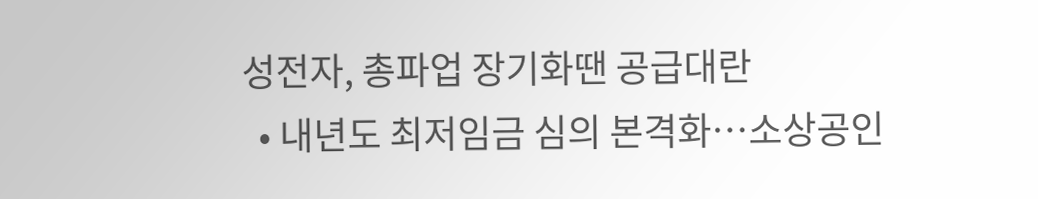성전자, 총파업 장기화땐 공급대란
  • 내년도 최저임금 심의 본격화⋯소상공인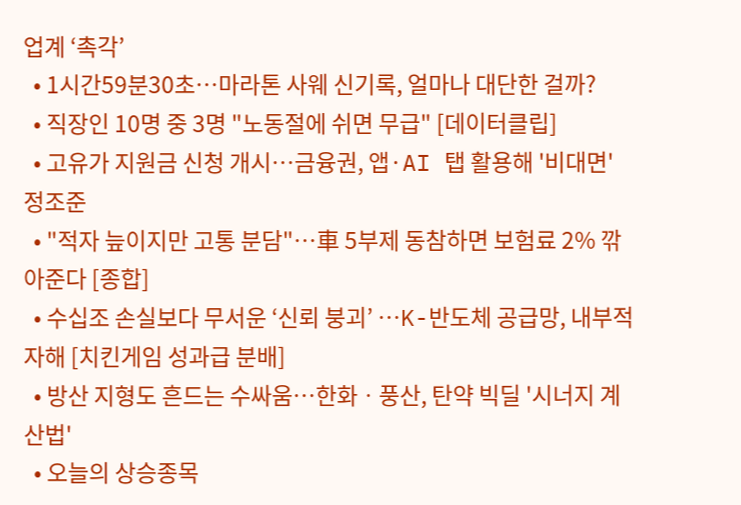업계 ‘촉각’
  • 1시간59분30초…마라톤 사웨 신기록, 얼마나 대단한 걸까?
  • 직장인 10명 중 3명 "노동절에 쉬면 무급" [데이터클립]
  • 고유가 지원금 신청 개시⋯금융권, 앱·AI 탭 활용해 '비대면' 정조준
  • "적자 늪이지만 고통 분담"⋯車 5부제 동참하면 보험료 2% 깎아준다 [종합]
  • 수십조 손실보다 무서운 ‘신뢰 붕괴’ ⋯K-반도체 공급망, 내부적 자해 [치킨게임 성과급 분배]
  • 방산 지형도 흔드는 수싸움⋯한화ㆍ풍산, 탄약 빅딜 '시너지 계산법'
  • 오늘의 상승종목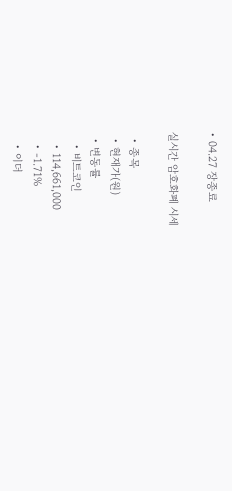• 04.27 장종료

실시간 암호화폐 시세

  • 종목
  • 현재가(원)
  • 변동률
    • 비트코인
    • 114,661,000
    • -1.71%
    • 이더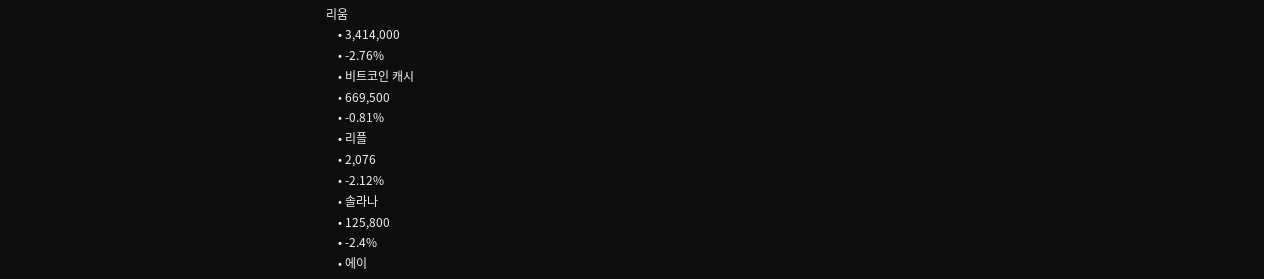리움
    • 3,414,000
    • -2.76%
    • 비트코인 캐시
    • 669,500
    • -0.81%
    • 리플
    • 2,076
    • -2.12%
    • 솔라나
    • 125,800
    • -2.4%
    • 에이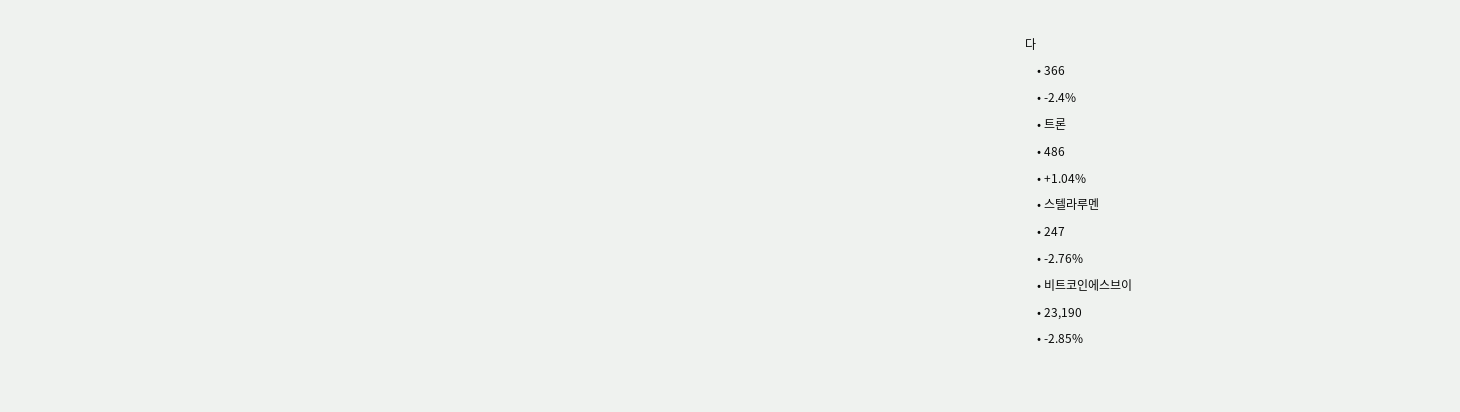다
    • 366
    • -2.4%
    • 트론
    • 486
    • +1.04%
    • 스텔라루멘
    • 247
    • -2.76%
    • 비트코인에스브이
    • 23,190
    • -2.85%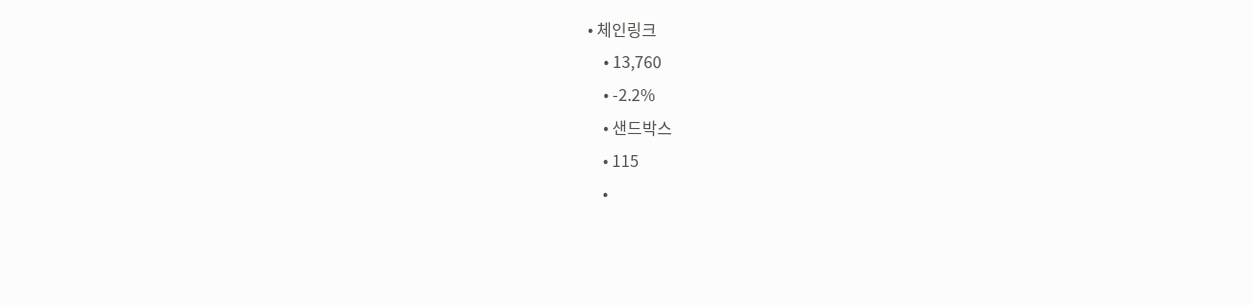• 체인링크
    • 13,760
    • -2.2%
    • 샌드박스
    • 115
    •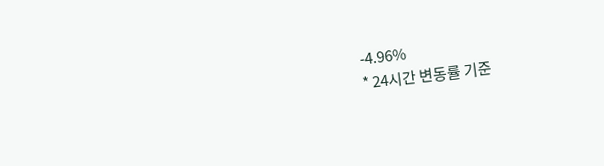-4.96%
* 24시간 변동률 기준